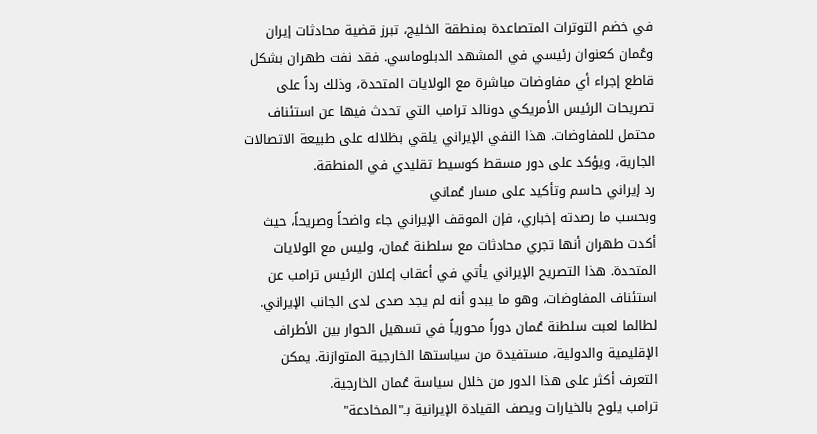في خضم التوترات المتصاعدة بمنطقة الخليج، تبرز قضية محادثات إيران وعُمان كعنوان رئيسي في المشهد الدبلوماسي. فقد نفت طهران بشكل قاطع إجراء أي مفاوضات مباشرة مع الولايات المتحدة، وذلك رداً على تصريحات الرئيس الأمريكي دونالد ترامب التي تحدث فيها عن استئناف محتمل للمفاوضات. هذا النفي الإيراني يلقي بظلاله على طبيعة الاتصالات الجارية، ويؤكد على دور مسقط كوسيط تقليدي في المنطقة.
رد إيراني حاسم وتأكيد على مسار عُماني
وبحسب ما رصدته إخباري، فإن الموقف الإيراني جاء واضحاً وصريحاً، حيث أكدت طهران أنها تجري محادثات مع سلطنة عُمان، وليس مع الولايات المتحدة. هذا التصريح الإيراني يأتي في أعقاب إعلان الرئيس ترامب عن استئناف المفاوضات، وهو ما يبدو أنه لم يجد صدى لدى الجانب الإيراني. لطالما لعبت سلطنة عُمان دوراً محورياً في تسهيل الحوار بين الأطراف الإقليمية والدولية، مستفيدة من سياستها الخارجية المتوازنة. يمكن التعرف أكثر على هذا الدور من خلال سياسة عُمان الخارجية.
ترامب يلوح بالخيارات ويصف القيادة الإيرانية بـ"المخادعة"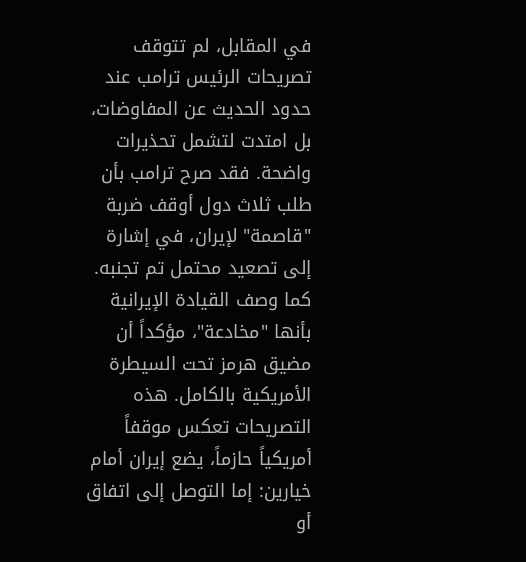في المقابل، لم تتوقف تصريحات الرئيس ترامب عند حدود الحديث عن المفاوضات، بل امتدت لتشمل تحذيرات واضحة. فقد صرح ترامب بأن طلب ثلاث دول أوقف ضربة "قاصمة" لإيران، في إشارة إلى تصعيد محتمل تم تجنبه. كما وصف القيادة الإيرانية بأنها "مخادعة"، مؤكداً أن مضيق هرمز تحت السيطرة الأمريكية بالكامل. هذه التصريحات تعكس موقفاً أمريكياً حازماً، يضع إيران أمام خيارين: إما التوصل إلى اتفاق أو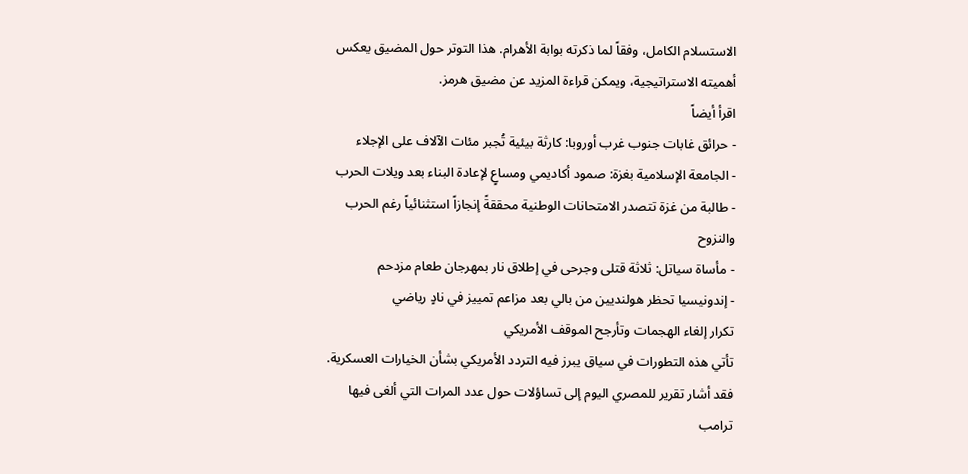الاستسلام الكامل، وفقاً لما ذكرته بوابة الأهرام. هذا التوتر حول المضيق يعكس أهميته الاستراتيجية، ويمكن قراءة المزيد عن مضيق هرمز.
اقرأ أيضاً
- حرائق غابات جنوب غرب أوروبا: كارثة بيئية تُجبر مئات الآلاف على الإجلاء
- الجامعة الإسلامية بغزة: صمود أكاديمي ومساعٍ لإعادة البناء بعد ويلات الحرب
- طالبة من غزة تتصدر الامتحانات الوطنية محققةً إنجازاً استثنائياً رغم الحرب والنزوح
- مأساة سياتل: ثلاثة قتلى وجرحى في إطلاق نار بمهرجان طعام مزدحم
- إندونيسيا تحظر هولنديين من بالي بعد مزاعم تمييز في نادٍ رياضي
تكرار إلغاء الهجمات وتأرجح الموقف الأمريكي
تأتي هذه التطورات في سياق يبرز فيه التردد الأمريكي بشأن الخيارات العسكرية. فقد أشار تقرير للمصري اليوم إلى تساؤلات حول عدد المرات التي ألغى فيها ترامب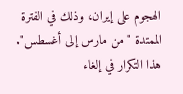الهجوم على إيران، وذلك في الفترة الممتدة "من مارس إلى أغسطس". هذا التكرار في إلغاء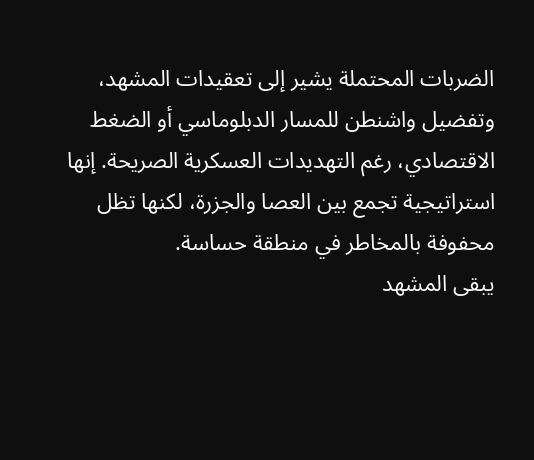الضربات المحتملة يشير إلى تعقيدات المشهد، وتفضيل واشنطن للمسار الدبلوماسي أو الضغط الاقتصادي، رغم التهديدات العسكرية الصريحة. إنها استراتيجية تجمع بين العصا والجزرة، لكنها تظل محفوفة بالمخاطر في منطقة حساسة.
يبقى المشهد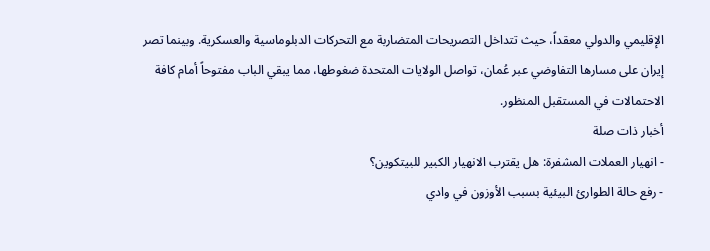الإقليمي والدولي معقداً، حيث تتداخل التصريحات المتضاربة مع التحركات الدبلوماسية والعسكرية. وبينما تصر إيران على مسارها التفاوضي عبر عُمان، تواصل الولايات المتحدة ضغوطها، مما يبقي الباب مفتوحاً أمام كافة الاحتمالات في المستقبل المنظور.
أخبار ذات صلة
- انهيار العملات المشفرة: هل يقترب الانهيار الكبير للبيتكوين؟
- رفع حالة الطوارئ البيئية بسبب الأوزون في وادي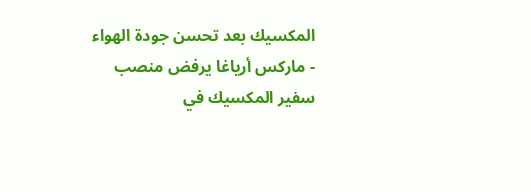المكسيك بعد تحسن جودة الهواء
- ماركس أرياغا يرفض منصب سفير المكسيك في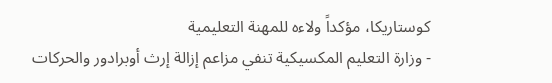كوستاريكا، مؤكداً ولاءه للمهنة التعليمية
- وزارة التعليم المكسيكية تنفي مزاعم إزالة إرث أوبرادور والحركات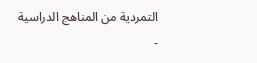التمردية من المناهج الدراسية
-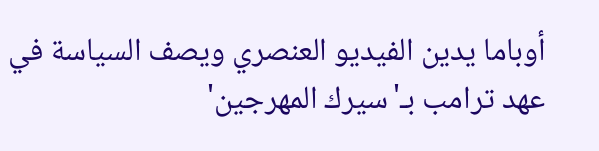أوباما يدين الفيديو العنصري ويصف السياسة في عهد ترامب بـ'سيرك المهرجين'